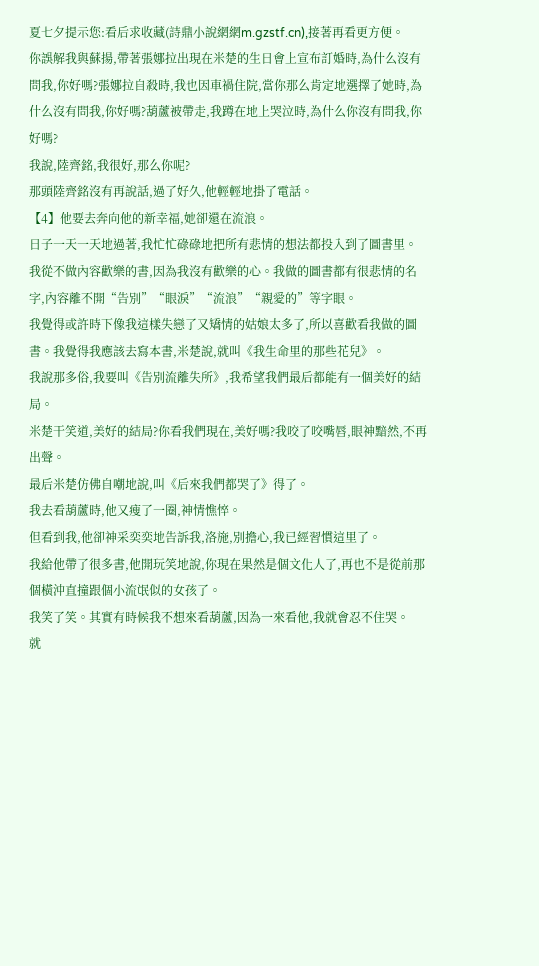夏七夕提示您:看后求收藏(詩鼎小說網網m.gzstf.cn),接著再看更方便。
你誤解我與蘇揚,帶著張娜拉出現在米楚的生日會上宣布訂婚時,為什么沒有問我,你好嗎?張娜拉自殺時,我也因車禍住院,當你那么肯定地選擇了她時,為什么沒有問我,你好嗎?葫蘆被帶走,我蹲在地上哭泣時,為什么你沒有問我,你好嗎?
我說,陸齊銘,我很好,那么你呢?
那頭陸齊銘沒有再說話,過了好久,他輕輕地掛了電話。
【4】他要去奔向他的新幸福,她卻還在流浪。
日子一天一天地過著,我忙忙碌碌地把所有悲情的想法都投入到了圖書里。
我從不做內容歡樂的書,因為我沒有歡樂的心。我做的圖書都有很悲情的名字,內容離不開“告別”“眼淚”“流浪”“親愛的”等字眼。
我覺得或許時下像我這樣失戀了又矯情的姑娘太多了,所以喜歡看我做的圖書。我覺得我應該去寫本書,米楚說,就叫《我生命里的那些花兒》。
我說那多俗,我要叫《告別流離失所》,我希望我們最后都能有一個美好的結局。
米楚干笑道,美好的結局?你看我們現在,美好嗎?我咬了咬嘴唇,眼神黯然,不再出聲。
最后米楚仿佛自嘲地說,叫《后來我們都哭了》得了。
我去看葫蘆時,他又瘦了一圈,神情憔悴。
但看到我,他卻神采奕奕地告訴我,洛施,別擔心,我已經習慣這里了。
我給他帶了很多書,他開玩笑地說,你現在果然是個文化人了,再也不是從前那個橫沖直撞跟個小流氓似的女孩了。
我笑了笑。其實有時候我不想來看葫蘆,因為一來看他,我就會忍不住哭。
就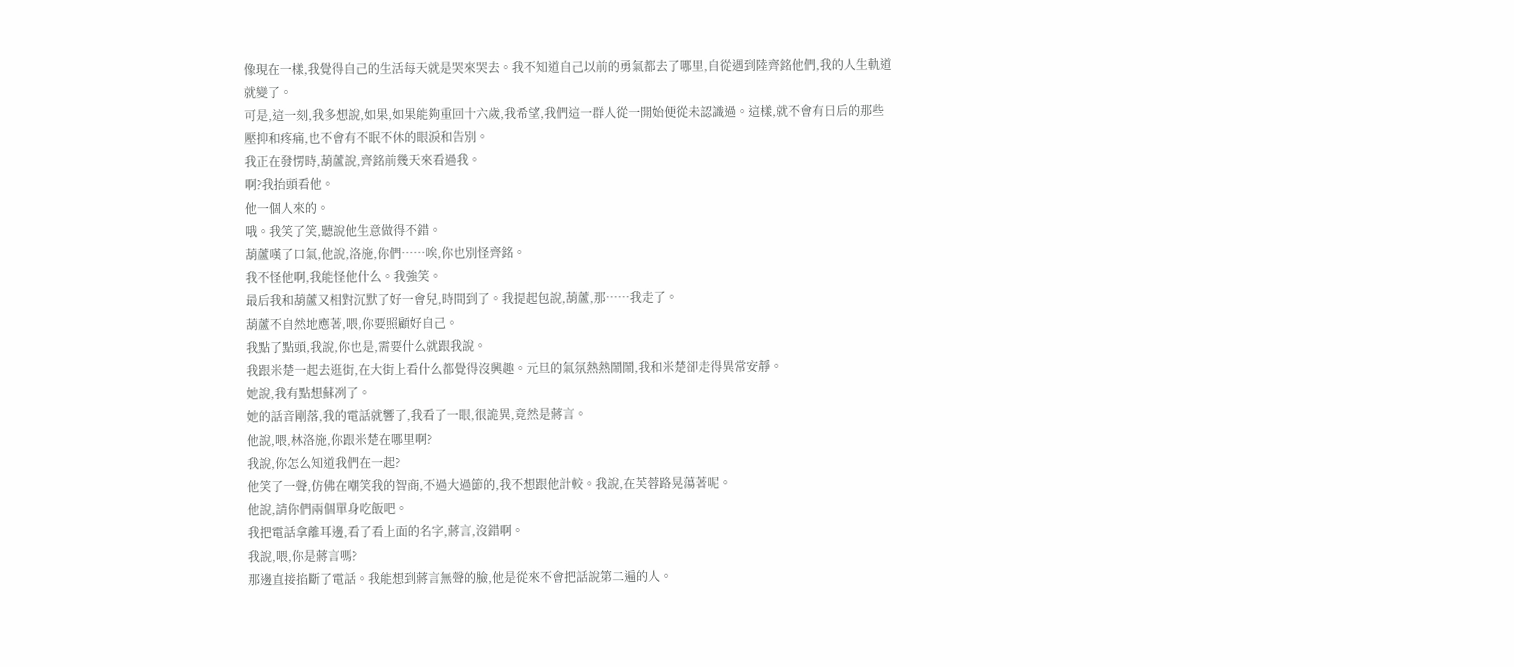像現在一樣,我覺得自己的生活每天就是哭來哭去。我不知道自己以前的勇氣都去了哪里,自從遇到陸齊銘他們,我的人生軌道就變了。
可是,這一刻,我多想說,如果,如果能夠重回十六歲,我希望,我們這一群人從一開始便從未認識過。這樣,就不會有日后的那些壓抑和疼痛,也不會有不眠不休的眼淚和告別。
我正在發愣時,葫蘆說,齊銘前幾天來看過我。
啊?我抬頭看他。
他一個人來的。
哦。我笑了笑,聽說他生意做得不錯。
葫蘆嘆了口氣,他說,洛施,你們……唉,你也別怪齊銘。
我不怪他啊,我能怪他什么。我強笑。
最后我和葫蘆又相對沉默了好一會兒,時間到了。我提起包說,葫蘆,那……我走了。
葫蘆不自然地應著,喂,你要照顧好自己。
我點了點頭,我說,你也是,需要什么就跟我說。
我跟米楚一起去逛街,在大街上看什么都覺得沒興趣。元旦的氣氛熱熱鬧鬧,我和米楚卻走得異常安靜。
她說,我有點想蘇冽了。
她的話音剛落,我的電話就響了,我看了一眼,很詭異,竟然是蔣言。
他說,喂,林洛施,你跟米楚在哪里啊?
我說,你怎么知道我們在一起?
他笑了一聲,仿佛在嘲笑我的智商,不過大過節的,我不想跟他計較。我說,在芙蓉路晃蕩著呢。
他說,請你們兩個單身吃飯吧。
我把電話拿離耳邊,看了看上面的名字,蔣言,沒錯啊。
我說,喂,你是蔣言嗎?
那邊直接掐斷了電話。我能想到蔣言無聲的臉,他是從來不會把話說第二遍的人。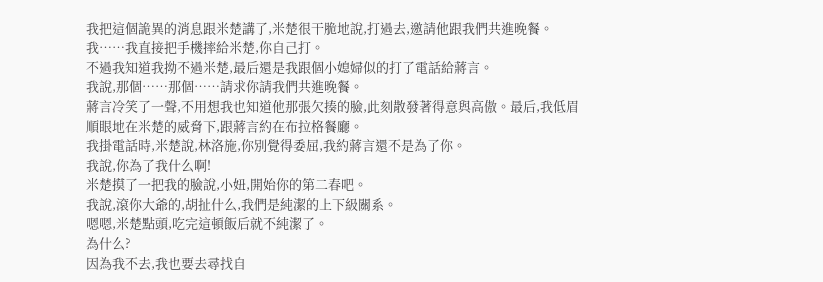我把這個詭異的消息跟米楚講了,米楚很干脆地說,打過去,邀請他跟我們共進晚餐。
我……我直接把手機摔給米楚,你自己打。
不過我知道我拗不過米楚,最后還是我跟個小媳婦似的打了電話給蔣言。
我說,那個……那個……請求你請我們共進晚餐。
蔣言冷笑了一聲,不用想我也知道他那張欠揍的臉,此刻散發著得意與高傲。最后,我低眉順眼地在米楚的威脅下,跟蔣言約在布拉格餐廳。
我掛電話時,米楚說,林洛施,你別覺得委屈,我約蔣言還不是為了你。
我說,你為了我什么啊!
米楚摸了一把我的臉說,小妞,開始你的第二春吧。
我說,滾你大爺的,胡扯什么,我們是純潔的上下級關系。
嗯嗯,米楚點頭,吃完這頓飯后就不純潔了。
為什么?
因為我不去,我也要去尋找自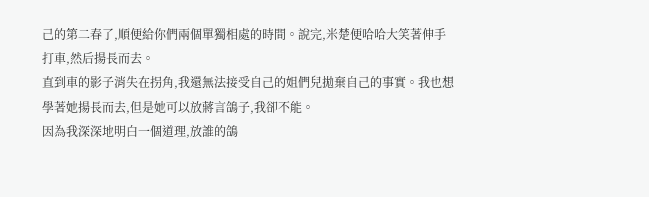己的第二春了,順便給你們兩個單獨相處的時間。說完,米楚便哈哈大笑著伸手打車,然后揚長而去。
直到車的影子消失在拐角,我還無法接受自己的姐們兒拋棄自己的事實。我也想學著她揚長而去,但是她可以放蔣言鴿子,我卻不能。
因為我深深地明白一個道理,放誰的鴿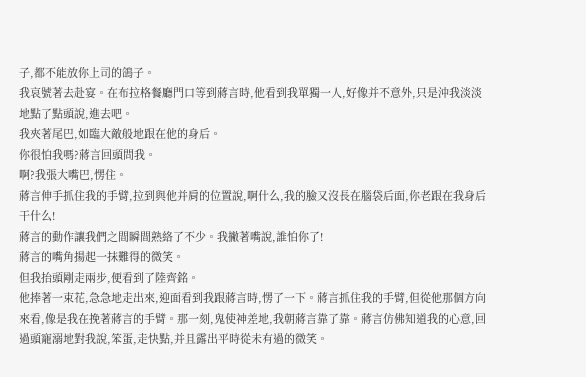子,都不能放你上司的鴿子。
我哀號著去赴宴。在布拉格餐廳門口等到蔣言時,他看到我單獨一人,好像并不意外,只是沖我淡淡地點了點頭說,進去吧。
我夾著尾巴,如臨大敵般地跟在他的身后。
你很怕我嗎?蔣言回頭問我。
啊?我張大嘴巴,愣住。
蔣言伸手抓住我的手臂,拉到與他并肩的位置說,啊什么,我的臉又沒長在腦袋后面,你老跟在我身后干什么!
蔣言的動作讓我們之間瞬間熟絡了不少。我撇著嘴說,誰怕你了!
蔣言的嘴角揚起一抹難得的微笑。
但我抬頭剛走兩步,便看到了陸齊銘。
他捧著一束花,急急地走出來,迎面看到我跟蔣言時,愣了一下。蔣言抓住我的手臂,但從他那個方向來看,像是我在挽著蔣言的手臂。那一刻,鬼使神差地,我朝蔣言靠了靠。蔣言仿佛知道我的心意,回過頭寵溺地對我說,笨蛋,走快點,并且露出平時從未有過的微笑。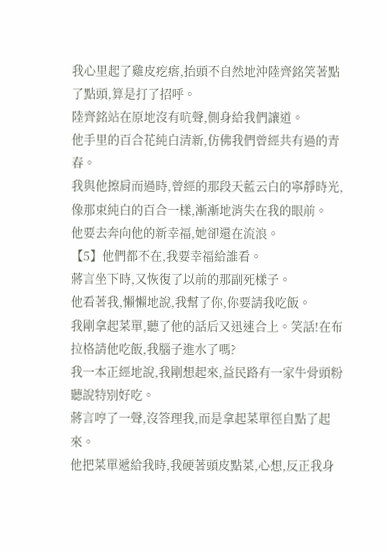我心里起了雞皮疙瘩,抬頭不自然地沖陸齊銘笑著點了點頭,算是打了招呼。
陸齊銘站在原地沒有吭聲,側身給我們讓道。
他手里的百合花純白清新,仿佛我們曾經共有過的青春。
我與他擦肩而過時,曾經的那段天藍云白的寧靜時光,像那束純白的百合一樣,漸漸地消失在我的眼前。
他要去奔向他的新幸福,她卻還在流浪。
【5】他們都不在,我要幸福給誰看。
蔣言坐下時,又恢復了以前的那副死樣子。
他看著我,懶懶地說,我幫了你,你要請我吃飯。
我剛拿起菜單,聽了他的話后又迅速合上。笑話!在布拉格請他吃飯,我腦子進水了嗎?
我一本正經地說,我剛想起來,益民路有一家牛骨頭粉聽說特別好吃。
蔣言哼了一聲,沒答理我,而是拿起菜單徑自點了起來。
他把菜單遞給我時,我硬著頭皮點菜,心想,反正我身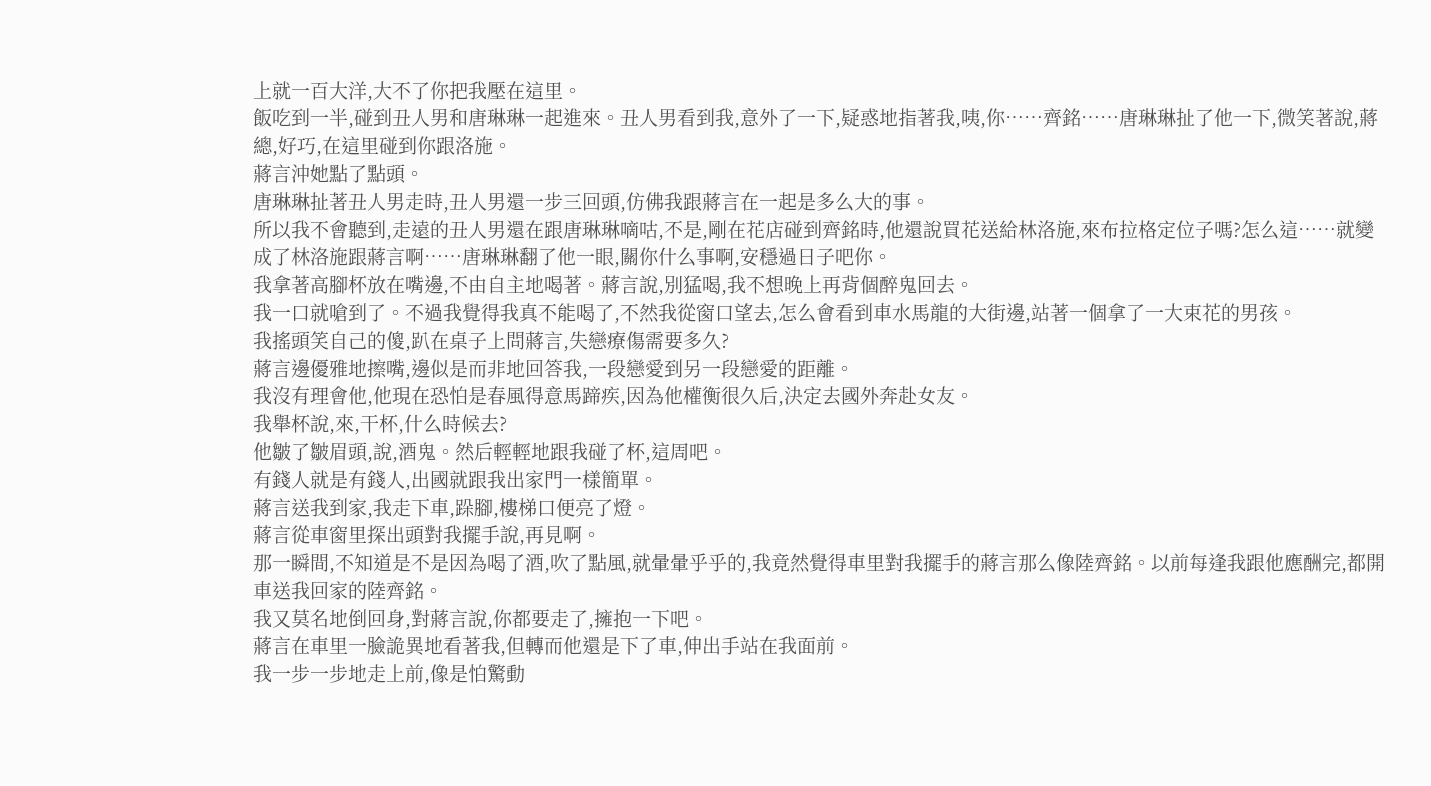上就一百大洋,大不了你把我壓在這里。
飯吃到一半,碰到丑人男和唐琳琳一起進來。丑人男看到我,意外了一下,疑惑地指著我,咦,你……齊銘……唐琳琳扯了他一下,微笑著說,蔣總,好巧,在這里碰到你跟洛施。
蔣言沖她點了點頭。
唐琳琳扯著丑人男走時,丑人男還一步三回頭,仿佛我跟蔣言在一起是多么大的事。
所以我不會聽到,走遠的丑人男還在跟唐琳琳嘀咕,不是,剛在花店碰到齊銘時,他還說買花送給林洛施,來布拉格定位子嗎?怎么這……就變成了林洛施跟蔣言啊……唐琳琳翻了他一眼,關你什么事啊,安穩過日子吧你。
我拿著高腳杯放在嘴邊,不由自主地喝著。蔣言說,別猛喝,我不想晚上再背個醉鬼回去。
我一口就嗆到了。不過我覺得我真不能喝了,不然我從窗口望去,怎么會看到車水馬龍的大街邊,站著一個拿了一大束花的男孩。
我搖頭笑自己的傻,趴在桌子上問蔣言,失戀療傷需要多久?
蔣言邊優雅地擦嘴,邊似是而非地回答我,一段戀愛到另一段戀愛的距離。
我沒有理會他,他現在恐怕是春風得意馬蹄疾,因為他權衡很久后,決定去國外奔赴女友。
我舉杯說,來,干杯,什么時候去?
他皺了皺眉頭,說,酒鬼。然后輕輕地跟我碰了杯,這周吧。
有錢人就是有錢人,出國就跟我出家門一樣簡單。
蔣言送我到家,我走下車,跺腳,樓梯口便亮了燈。
蔣言從車窗里探出頭對我擺手說,再見啊。
那一瞬間,不知道是不是因為喝了酒,吹了點風,就暈暈乎乎的,我竟然覺得車里對我擺手的蔣言那么像陸齊銘。以前每逢我跟他應酬完,都開車送我回家的陸齊銘。
我又莫名地倒回身,對蔣言說,你都要走了,擁抱一下吧。
蔣言在車里一臉詭異地看著我,但轉而他還是下了車,伸出手站在我面前。
我一步一步地走上前,像是怕驚動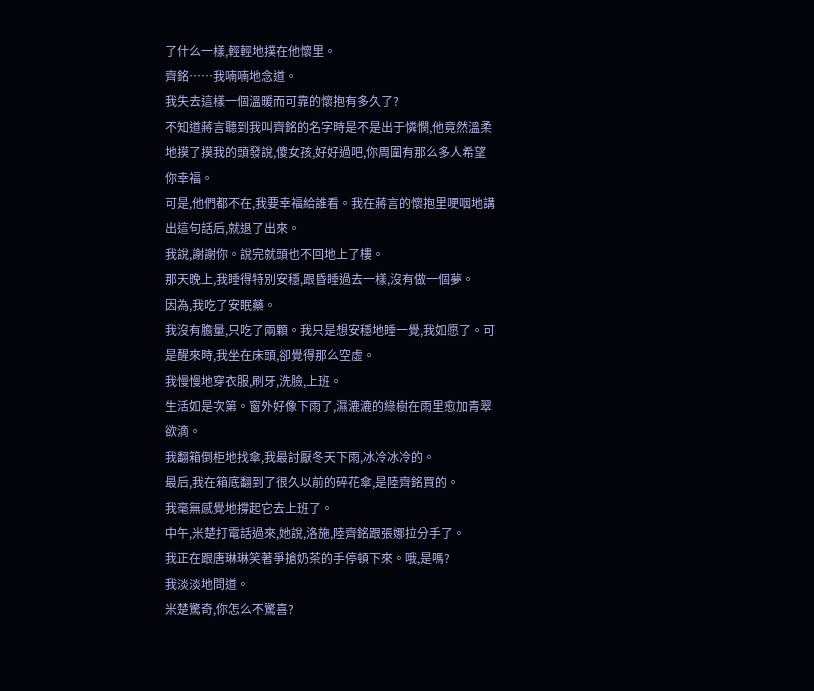了什么一樣,輕輕地撲在他懷里。
齊銘……我喃喃地念道。
我失去這樣一個溫暖而可靠的懷抱有多久了?
不知道蔣言聽到我叫齊銘的名字時是不是出于憐憫,他竟然溫柔地摸了摸我的頭發說,傻女孩,好好過吧,你周圍有那么多人希望你幸福。
可是,他們都不在,我要幸福給誰看。我在蔣言的懷抱里哽咽地講出這句話后,就退了出來。
我說,謝謝你。說完就頭也不回地上了樓。
那天晚上,我睡得特別安穩,跟昏睡過去一樣,沒有做一個夢。
因為,我吃了安眠藥。
我沒有膽量,只吃了兩顆。我只是想安穩地睡一覺,我如愿了。可是醒來時,我坐在床頭,卻覺得那么空虛。
我慢慢地穿衣服,刷牙,洗臉,上班。
生活如是次第。窗外好像下雨了,濕漉漉的綠樹在雨里愈加青翠欲滴。
我翻箱倒柜地找傘,我最討厭冬天下雨,冰冷冰冷的。
最后,我在箱底翻到了很久以前的碎花傘,是陸齊銘買的。
我毫無感覺地撐起它去上班了。
中午,米楚打電話過來,她說,洛施,陸齊銘跟張娜拉分手了。
我正在跟唐琳琳笑著爭搶奶茶的手停頓下來。哦,是嗎?
我淡淡地問道。
米楚驚奇,你怎么不驚喜?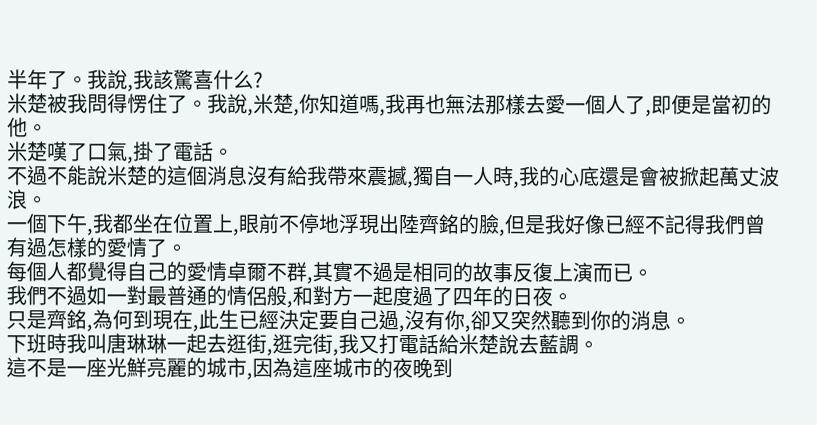半年了。我說,我該驚喜什么?
米楚被我問得愣住了。我說,米楚,你知道嗎,我再也無法那樣去愛一個人了,即便是當初的他。
米楚嘆了口氣,掛了電話。
不過不能說米楚的這個消息沒有給我帶來震撼,獨自一人時,我的心底還是會被掀起萬丈波浪。
一個下午,我都坐在位置上,眼前不停地浮現出陸齊銘的臉,但是我好像已經不記得我們曾有過怎樣的愛情了。
每個人都覺得自己的愛情卓爾不群,其實不過是相同的故事反復上演而已。
我們不過如一對最普通的情侶般,和對方一起度過了四年的日夜。
只是齊銘,為何到現在,此生已經決定要自己過,沒有你,卻又突然聽到你的消息。
下班時我叫唐琳琳一起去逛街,逛完街,我又打電話給米楚說去藍調。
這不是一座光鮮亮麗的城市,因為這座城市的夜晚到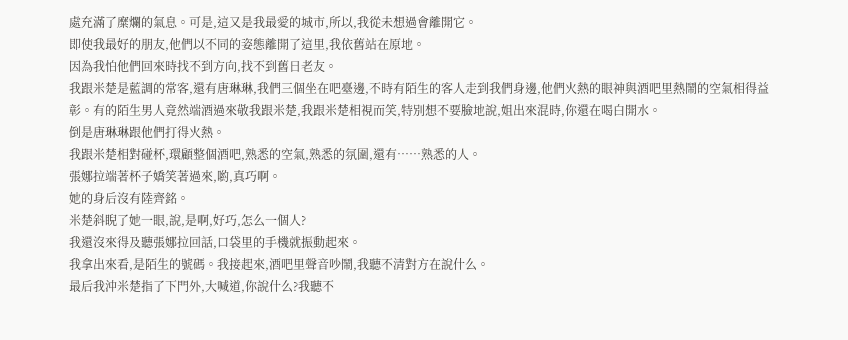處充滿了糜爛的氣息。可是,這又是我最愛的城市,所以,我從未想過會離開它。
即使我最好的朋友,他們以不同的姿態離開了這里,我依舊站在原地。
因為我怕他們回來時找不到方向,找不到舊日老友。
我跟米楚是藍調的常客,還有唐琳琳,我們三個坐在吧臺邊,不時有陌生的客人走到我們身邊,他們火熱的眼神與酒吧里熱鬧的空氣相得益彰。有的陌生男人竟然端酒過來敬我跟米楚,我跟米楚相視而笑,特別想不要臉地說,姐出來混時,你還在喝白開水。
倒是唐琳琳跟他們打得火熱。
我跟米楚相對碰杯,環顧整個酒吧,熟悉的空氣,熟悉的氛圍,還有……熟悉的人。
張娜拉端著杯子嬌笑著過來,喲,真巧啊。
她的身后沒有陸齊銘。
米楚斜睨了她一眼,說,是啊,好巧,怎么一個人?
我還沒來得及聽張娜拉回話,口袋里的手機就振動起來。
我拿出來看,是陌生的號碼。我接起來,酒吧里聲音吵鬧,我聽不清對方在說什么。
最后我沖米楚指了下門外,大喊道,你說什么?我聽不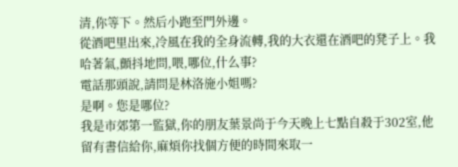清,你等下。然后小跑至門外邊。
從酒吧里出來,冷風在我的全身流轉,我的大衣還在酒吧的凳子上。我哈著氣,顫抖地問,喂,哪位,什么事?
電話那頭說,請問是林洛施小姐嗎?
是啊。您是哪位?
我是市郊第一監獄,你的朋友葉景尚于今天晚上七點自殺于302室,他留有書信給你,麻煩你找個方便的時間來取一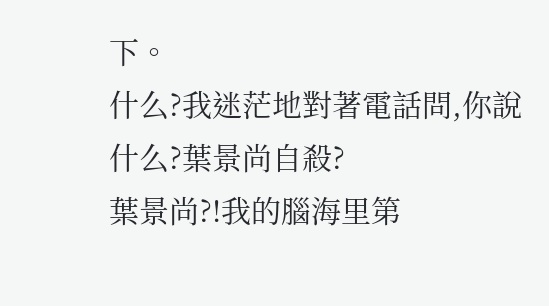下。
什么?我迷茫地對著電話問,你說什么?葉景尚自殺?
葉景尚?!我的腦海里第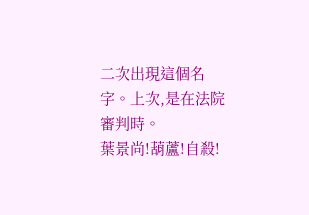二次出現這個名字。上次,是在法院審判時。
葉景尚!葫蘆!自殺!